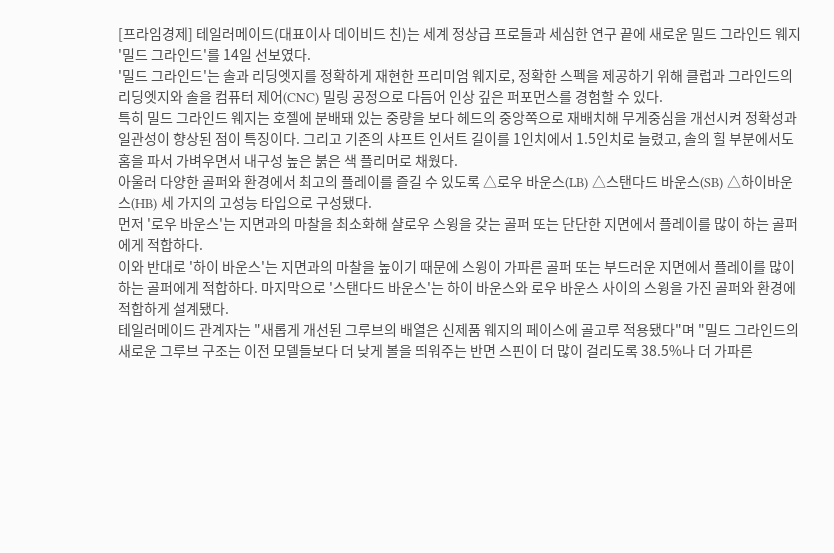[프라임경제] 테일러메이드(대표이사 데이비드 친)는 세계 정상급 프로들과 세심한 연구 끝에 새로운 밀드 그라인드 웨지 '밀드 그라인드'를 14일 선보였다.
'밀드 그라인드'는 솔과 리딩엣지를 정확하게 재현한 프리미엄 웨지로, 정확한 스펙을 제공하기 위해 클럽과 그라인드의 리딩엣지와 솔을 컴퓨터 제어(CNC) 밀링 공정으로 다듬어 인상 깊은 퍼포먼스를 경험할 수 있다.
특히 밀드 그라인드 웨지는 호젤에 분배돼 있는 중량을 보다 헤드의 중앙쪽으로 재배치해 무게중심을 개선시켜 정확성과 일관성이 향상된 점이 특징이다. 그리고 기존의 샤프트 인서트 길이를 1인치에서 1.5인치로 늘렸고, 솔의 힐 부분에서도 홈을 파서 가벼우면서 내구성 높은 붉은 색 플리머로 채웠다.
아울러 다양한 골퍼와 환경에서 최고의 플레이를 즐길 수 있도록 △로우 바운스(LB) △스탠다드 바운스(SB) △하이바운스(HB) 세 가지의 고성능 타입으로 구성됐다.
먼저 '로우 바운스'는 지면과의 마찰을 최소화해 샬로우 스윙을 갖는 골퍼 또는 단단한 지면에서 플레이를 많이 하는 골퍼에게 적합하다.
이와 반대로 '하이 바운스'는 지면과의 마찰을 높이기 때문에 스윙이 가파른 골퍼 또는 부드러운 지면에서 플레이를 많이 하는 골퍼에게 적합하다. 마지막으로 '스탠다드 바운스'는 하이 바운스와 로우 바운스 사이의 스윙을 가진 골퍼와 환경에 적합하게 설계됐다.
테일러메이드 관계자는 "새롭게 개선된 그루브의 배열은 신제품 웨지의 페이스에 골고루 적용됐다"며 "밀드 그라인드의 새로운 그루브 구조는 이전 모델들보다 더 낮게 볼을 띄워주는 반면 스핀이 더 많이 걸리도록 38.5%나 더 가파른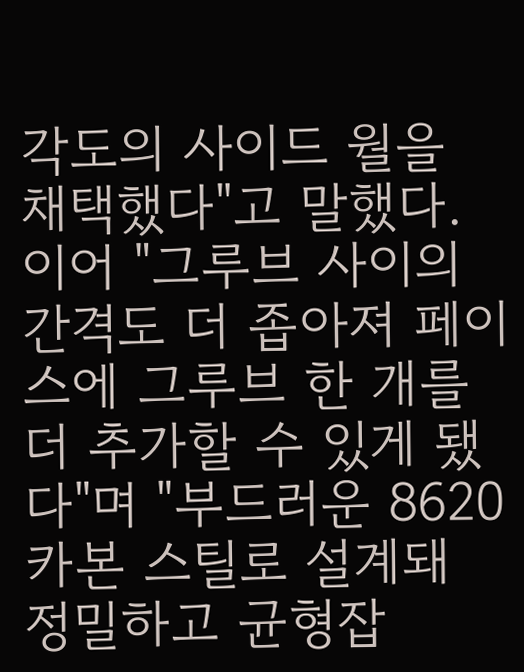각도의 사이드 월을 채택했다"고 말했다.
이어 "그루브 사이의 간격도 더 좁아져 페이스에 그루브 한 개를 더 추가할 수 있게 됐다"며 "부드러운 8620 카본 스틸로 설계돼 정밀하고 균형잡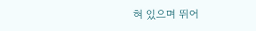혀 있으며 뛰어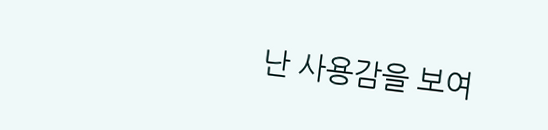난 사용감을 보여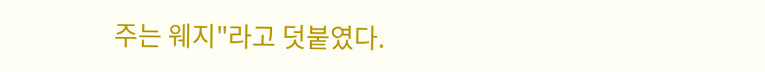주는 웨지"라고 덧붙였다.